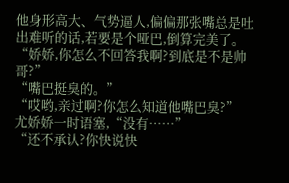他身形高大、气势逼人,偏偏那张嘴总是吐出难听的话,若要是个哑巴,倒算完美了。
“娇娇,你怎么不回答我啊?到底是不是帅哥?”
“嘴巴挺臭的。”
“哎哟,亲过啊?你怎么知道他嘴巴臭?”
尤娇娇一时语塞,“没有……”
“还不承认?你快说快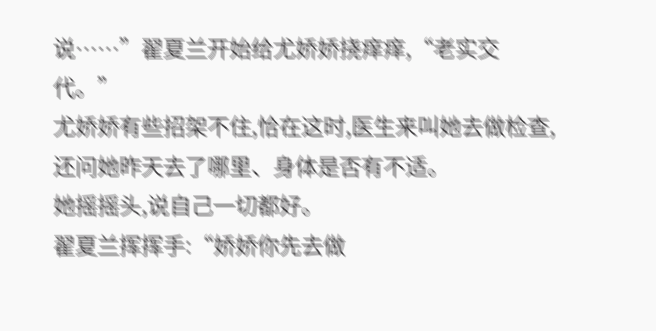说……”翟夏兰开始给尤娇娇挠痒痒,“老实交代。”
尤娇娇有些招架不住,恰在这时,医生来叫她去做检查,还问她昨天去了哪里、身体是否有不适。
她摇摇头,说自己一切都好。
翟夏兰挥挥手:“娇娇你先去做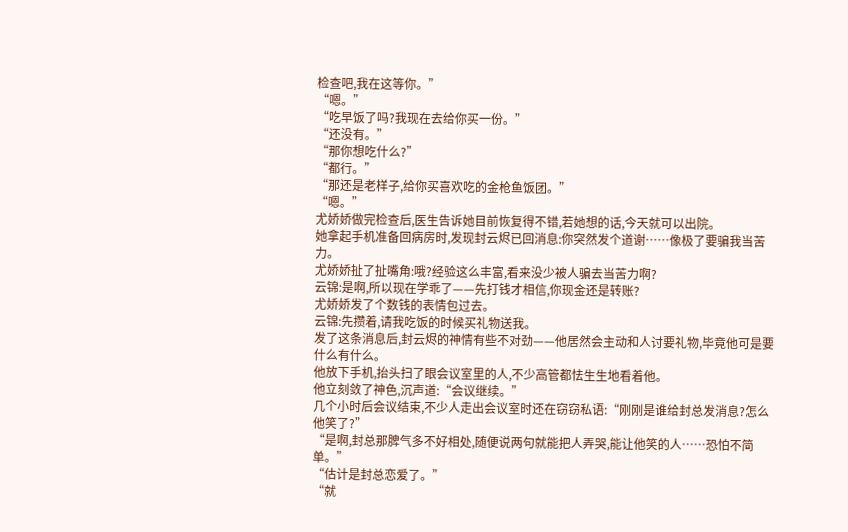检查吧,我在这等你。”
“嗯。”
“吃早饭了吗?我现在去给你买一份。”
“还没有。”
“那你想吃什么?”
“都行。”
“那还是老样子,给你买喜欢吃的金枪鱼饭团。”
“嗯。”
尤娇娇做完检查后,医生告诉她目前恢复得不错,若她想的话,今天就可以出院。
她拿起手机准备回病房时,发现封云烬已回消息:你突然发个道谢……像极了要骗我当苦力。
尤娇娇扯了扯嘴角:哦?经验这么丰富,看来没少被人骗去当苦力啊?
云锦:是啊,所以现在学乖了——先打钱才相信,你现金还是转账?
尤娇娇发了个数钱的表情包过去。
云锦:先攒着,请我吃饭的时候买礼物送我。
发了这条消息后,封云烬的神情有些不对劲——他居然会主动和人讨要礼物,毕竟他可是要什么有什么。
他放下手机,抬头扫了眼会议室里的人,不少高管都怯生生地看着他。
他立刻敛了神色,沉声道:“会议继续。”
几个小时后会议结束,不少人走出会议室时还在窃窃私语:“刚刚是谁给封总发消息?怎么他笑了?”
“是啊,封总那脾气多不好相处,随便说两句就能把人弄哭,能让他笑的人……恐怕不简单。”
“估计是封总恋爱了。”
“就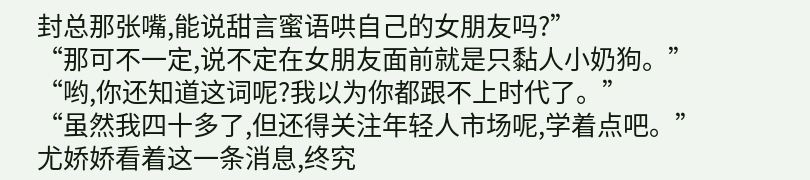封总那张嘴,能说甜言蜜语哄自己的女朋友吗?”
“那可不一定,说不定在女朋友面前就是只黏人小奶狗。”
“哟,你还知道这词呢?我以为你都跟不上时代了。”
“虽然我四十多了,但还得关注年轻人市场呢,学着点吧。”
尤娇娇看着这一条消息,终究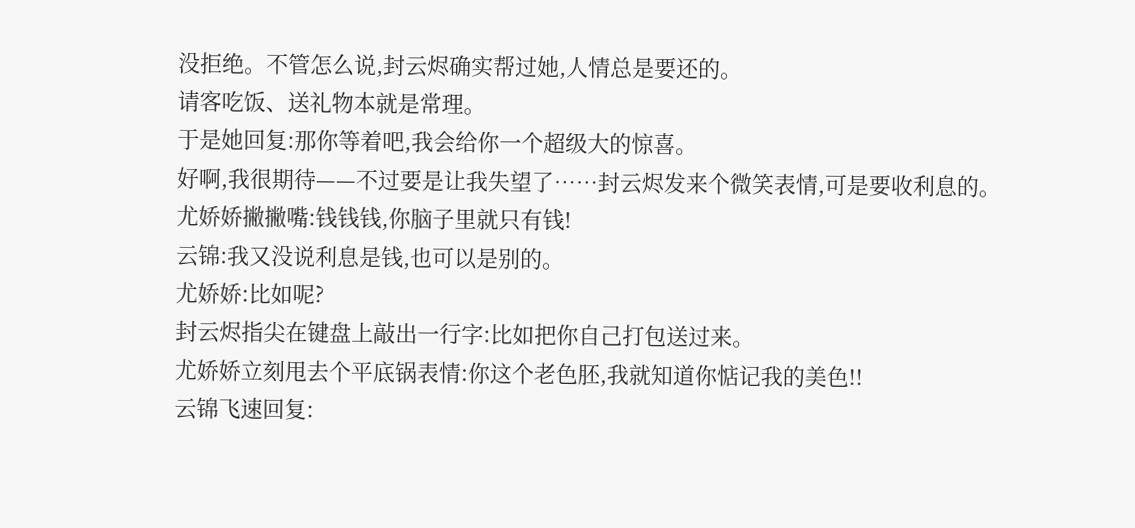没拒绝。不管怎么说,封云烬确实帮过她,人情总是要还的。
请客吃饭、送礼物本就是常理。
于是她回复:那你等着吧,我会给你一个超级大的惊喜。
好啊,我很期待——不过要是让我失望了……封云烬发来个微笑表情,可是要收利息的。
尤娇娇撇撇嘴:钱钱钱,你脑子里就只有钱!
云锦:我又没说利息是钱,也可以是别的。
尤娇娇:比如呢?
封云烬指尖在键盘上敲出一行字:比如把你自己打包送过来。
尤娇娇立刻甩去个平底锅表情:你这个老色胚,我就知道你惦记我的美色!!
云锦飞速回复: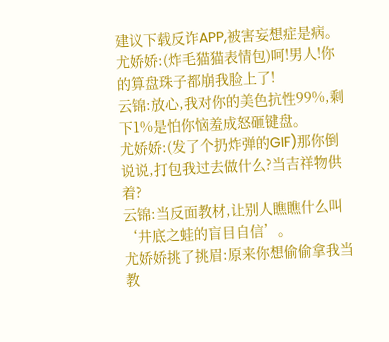建议下载反诈APP,被害妄想症是病。
尤娇娇:(炸毛猫猫表情包)呵!男人!你的算盘珠子都崩我脸上了!
云锦:放心,我对你的美色抗性99%,剩下1%是怕你恼羞成怒砸键盘。
尤娇娇:(发了个扔炸弹的GIF)那你倒说说,打包我过去做什么?当吉祥物供着?
云锦:当反面教材,让别人瞧瞧什么叫‘井底之蛙的盲目自信’。
尤娇娇挑了挑眉:原来你想偷偷拿我当教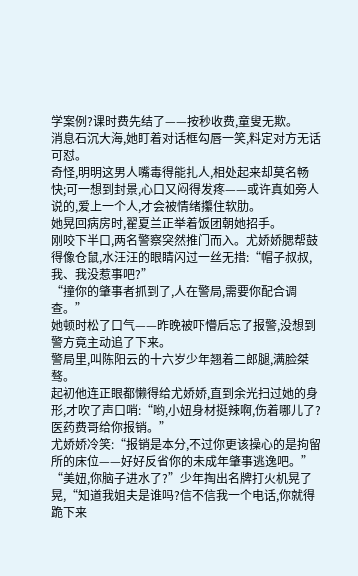学案例?课时费先结了——按秒收费,童叟无欺。
消息石沉大海,她盯着对话框勾唇一笑,料定对方无话可怼。
奇怪,明明这男人嘴毒得能扎人,相处起来却莫名畅快;可一想到封景,心口又闷得发疼——或许真如旁人说的,爱上一个人,才会被情绪攥住软肋。
她晃回病房时,翟夏兰正举着饭团朝她招手。
刚咬下半口,两名警察突然推门而入。尤娇娇腮帮鼓得像仓鼠,水汪汪的眼睛闪过一丝无措:“帽子叔叔,我、我没惹事吧?”
“撞你的肇事者抓到了,人在警局,需要你配合调查。”
她顿时松了口气——昨晚被吓懵后忘了报警,没想到警方竟主动追了下来。
警局里,叫陈阳云的十六岁少年翘着二郎腿,满脸桀骜。
起初他连正眼都懒得给尤娇娇,直到余光扫过她的身形,才吹了声口哨:“哟,小妞身材挺辣啊,伤着哪儿了?医药费哥给你报销。”
尤娇娇冷笑:“报销是本分,不过你更该操心的是拘留所的床位——好好反省你的未成年肇事逃逸吧。”
“美妞,你脑子进水了?”少年掏出名牌打火机晃了晃,“知道我姐夫是谁吗?信不信我一个电话,你就得跪下来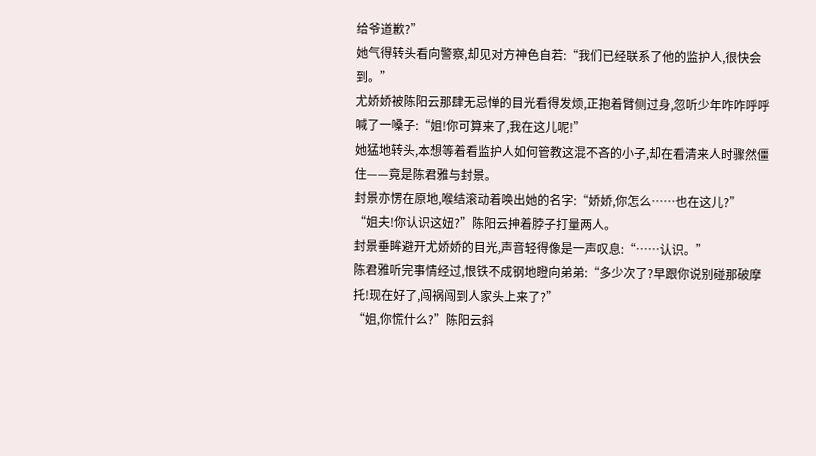给爷道歉?”
她气得转头看向警察,却见对方神色自若:“我们已经联系了他的监护人,很快会到。”
尤娇娇被陈阳云那肆无忌惮的目光看得发烦,正抱着臂侧过身,忽听少年咋咋呼呼喊了一嗓子:“姐!你可算来了,我在这儿呢!”
她猛地转头,本想等着看监护人如何管教这混不吝的小子,却在看清来人时骤然僵住——竟是陈君雅与封景。
封景亦愣在原地,喉结滚动着唤出她的名字:“娇娇,你怎么……也在这儿?”
“姐夫!你认识这妞?”陈阳云抻着脖子打量两人。
封景垂眸避开尤娇娇的目光,声音轻得像是一声叹息:“……认识。”
陈君雅听完事情经过,恨铁不成钢地瞪向弟弟:“多少次了?早跟你说别碰那破摩托!现在好了,闯祸闯到人家头上来了?”
“姐,你慌什么?”陈阳云斜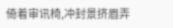倚着审讯椅,冲封景挤眉弄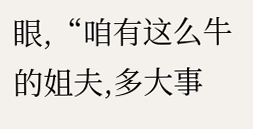眼,“咱有这么牛的姐夫,多大事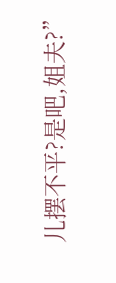儿摆不平?是吧,姐夫?”